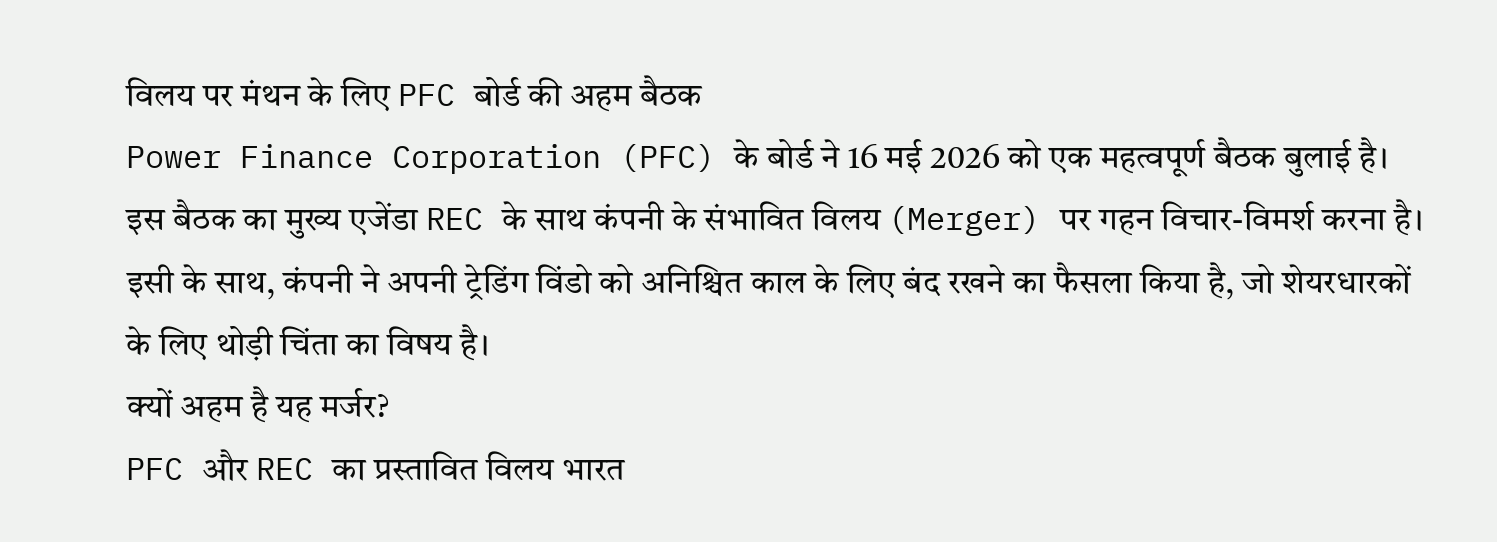विलय पर मंथन के लिए PFC बोर्ड की अहम बैठक
Power Finance Corporation (PFC) के बोर्ड ने 16 मई 2026 को एक महत्वपूर्ण बैठक बुलाई है। इस बैठक का मुख्य एजेंडा REC के साथ कंपनी के संभावित विलय (Merger) पर गहन विचार-विमर्श करना है। इसी के साथ, कंपनी ने अपनी ट्रेडिंग विंडो को अनिश्चित काल के लिए बंद रखने का फैसला किया है, जो शेयरधारकों के लिए थोड़ी चिंता का विषय है।
क्यों अहम है यह मर्जर?
PFC और REC का प्रस्तावित विलय भारत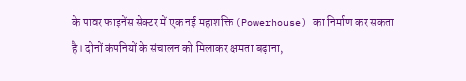के पावर फाइनेंस सेक्टर में एक नई महाशक्ति (Powerhouse) का निर्माण कर सकता है। दोनों कंपनियों के संचालन को मिलाकर क्षमता बढ़ाना,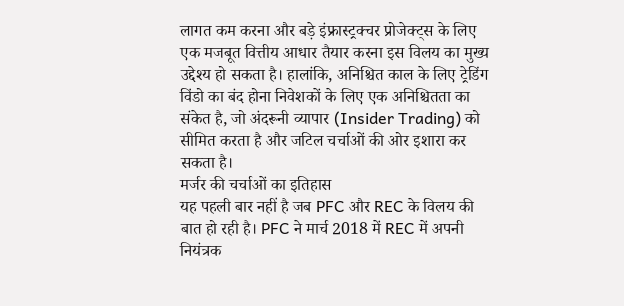लागत कम करना और बड़े इंफ्रास्ट्रक्चर प्रोजेक्ट्स के लिए एक मजबूत वित्तीय आधार तैयार करना इस विलय का मुख्य उद्देश्य हो सकता है। हालांकि, अनिश्चित काल के लिए ट्रेडिंग विंडो का बंद होना निवेशकों के लिए एक अनिश्चितता का संकेत है, जो अंदरूनी व्यापार (Insider Trading) को सीमित करता है और जटिल चर्चाओं की ओर इशारा कर सकता है।
मर्जर की चर्चाओं का इतिहास
यह पहली बार नहीं है जब PFC और REC के विलय की बात हो रही है। PFC ने मार्च 2018 में REC में अपनी नियंत्रक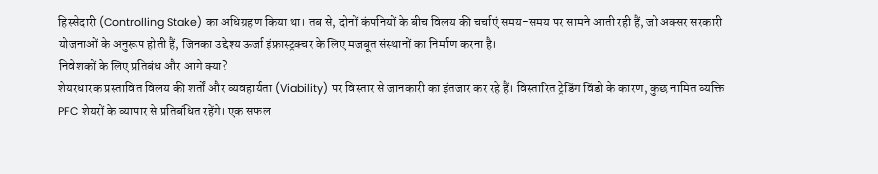हिस्सेदारी (Controlling Stake) का अधिग्रहण किया था। तब से, दोनों कंपनियों के बीच विलय की चर्चाएं समय-समय पर सामने आती रही हैं, जो अक्सर सरकारी योजनाओं के अनुरूप होती हैं, जिनका उद्देश्य ऊर्जा इंफ्रास्ट्रक्चर के लिए मजबूत संस्थानों का निर्माण करना है।
निवेशकों के लिए प्रतिबंध और आगे क्या?
शेयरधारक प्रस्तावित विलय की शर्तों और व्यवहार्यता (Viability) पर विस्तार से जानकारी का इंतजार कर रहे हैं। विस्तारित ट्रेडिंग विंडो के कारण, कुछ नामित व्यक्ति PFC शेयरों के व्यापार से प्रतिबंधित रहेंगे। एक सफल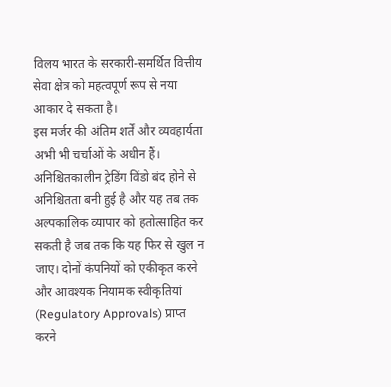विलय भारत के सरकारी-समर्थित वित्तीय सेवा क्षेत्र को महत्वपूर्ण रूप से नया आकार दे सकता है।
इस मर्जर की अंतिम शर्तें और व्यवहार्यता अभी भी चर्चाओं के अधीन हैं। अनिश्चितकालीन ट्रेडिंग विंडो बंद होने से अनिश्चितता बनी हुई है और यह तब तक अल्पकालिक व्यापार को हतोत्साहित कर सकती है जब तक कि यह फिर से खुल न जाए। दोनों कंपनियों को एकीकृत करने और आवश्यक नियामक स्वीकृतियां (Regulatory Approvals) प्राप्त करने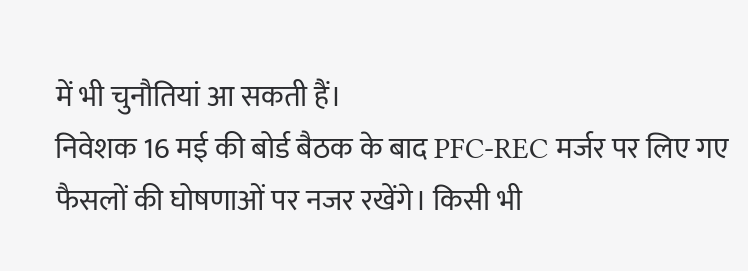में भी चुनौतियां आ सकती हैं।
निवेशक 16 मई की बोर्ड बैठक के बाद PFC-REC मर्जर पर लिए गए फैसलों की घोषणाओं पर नजर रखेंगे। किसी भी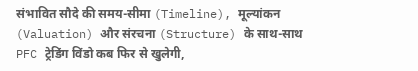संभावित सौदे की समय-सीमा (Timeline), मूल्यांकन (Valuation) और संरचना (Structure) के साथ-साथ PFC ट्रेडिंग विंडो कब फिर से खुलेगी,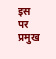इस पर प्रमुख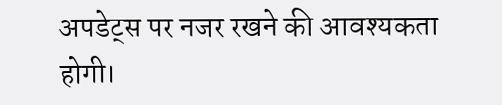अपडेट्स पर नजर रखने की आवश्यकता होगी।